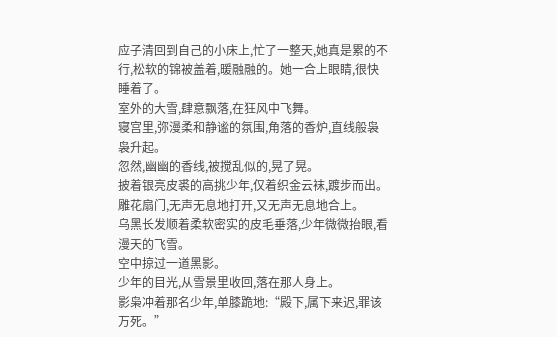应子清回到自己的小床上,忙了一整天,她真是累的不行,松软的锦被盖着,暖融融的。她一合上眼睛,很快睡着了。
室外的大雪,肆意飘落,在狂风中飞舞。
寝宫里,弥漫柔和静谧的氛围,角落的香炉,直线般袅袅升起。
忽然,幽幽的香线,被搅乱似的,晃了晃。
披着银亮皮裘的高挑少年,仅着织金云袜,踱步而出。
雕花扇门,无声无息地打开,又无声无息地合上。
乌黑长发顺着柔软密实的皮毛垂落,少年微微抬眼,看漫天的飞雪。
空中掠过一道黑影。
少年的目光,从雪景里收回,落在那人身上。
影枭冲着那名少年,单膝跪地:“殿下,属下来迟,罪该万死。”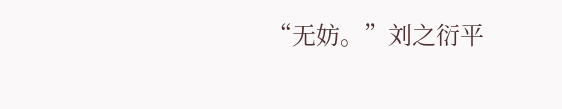“无妨。”刘之衍平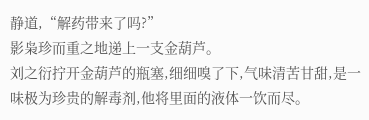静道,“解药带来了吗?”
影枭珍而重之地递上一支金葫芦。
刘之衍拧开金葫芦的瓶塞,细细嗅了下,气味清苦甘甜,是一味极为珍贵的解毒剂,他将里面的液体一饮而尽。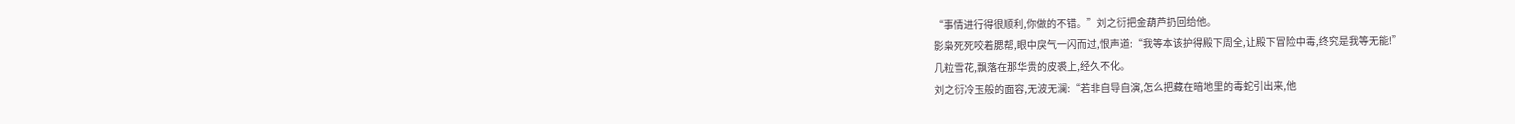“事情进行得很顺利,你做的不错。”刘之衍把金葫芦扔回给他。
影枭死死咬着腮帮,眼中戾气一闪而过,恨声道:“我等本该护得殿下周全,让殿下冒险中毒,终究是我等无能!”
几粒雪花,飘落在那华贵的皮裘上,经久不化。
刘之衍冷玉般的面容,无波无澜:“若非自导自演,怎么把藏在暗地里的毒蛇引出来,他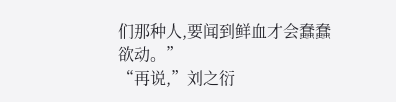们那种人,要闻到鲜血才会蠢蠢欲动。”
“再说,”刘之衍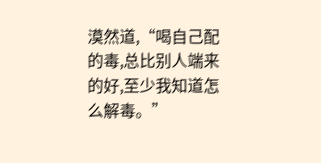漠然道,“喝自己配的毒,总比别人端来的好,至少我知道怎么解毒。”